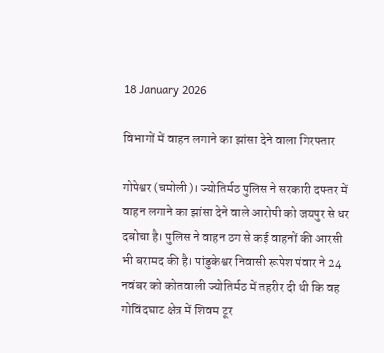18 January 2026

विभागों में वाहन लगाने का झांसा देने वाला गिरफ्तार

गोपेश्वर (चमोली)। ज्योतिर्मठ पुलिस ने सरकारी दफ्तर में वाहन लगाने का झांसा देने वाले आरोपी को जयपुर से धर दबोचा है। पुलिस ने वाहन ठग से कई वाहनों की आरसी भी बरामद की है। पांडुकेश्वर निवासी रूपेश पंवार ने 24 नवंबर को कोतवाली ज्योतिर्मठ में तहरीर दी थी कि वह गोविंदघाट क्षेत्र में शिवम टूर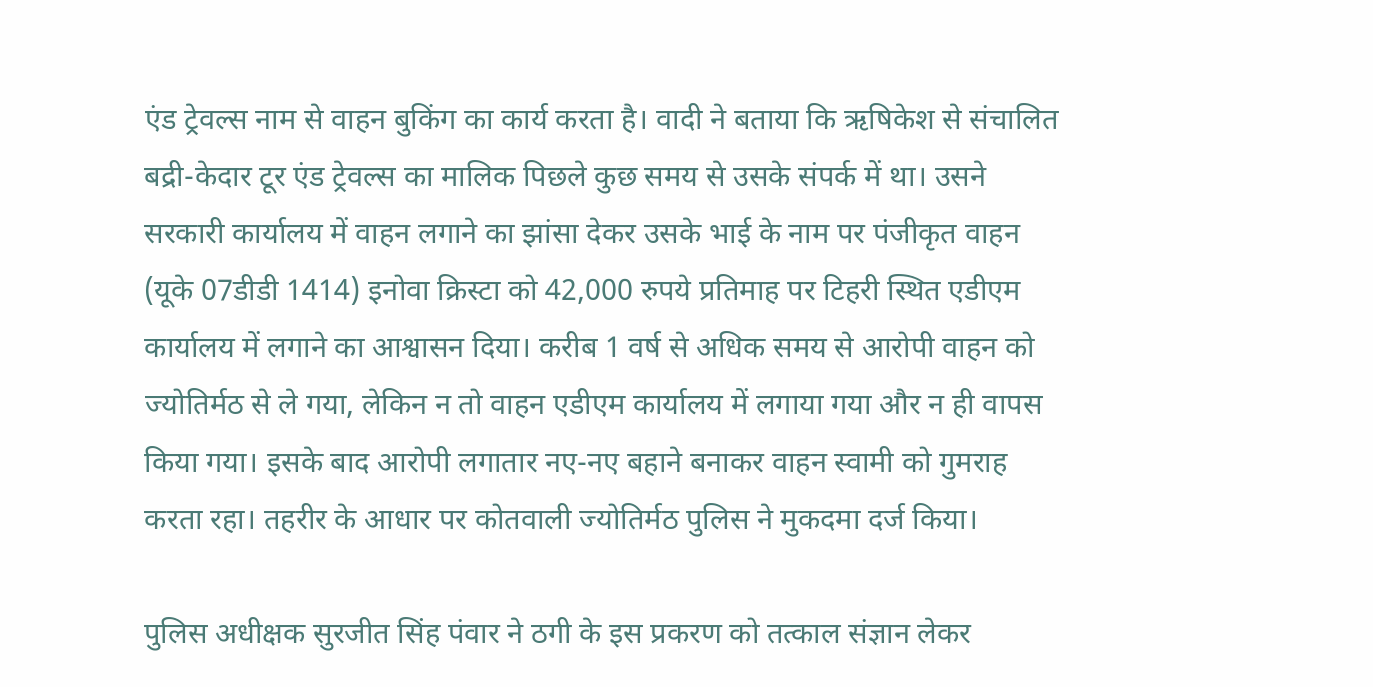एंड ट्रेवल्स नाम से वाहन बुकिंग का कार्य करता है। वादी ने बताया कि ऋषिकेश से संचालित बद्री-केदार टूर एंड ट्रेवल्स का मालिक पिछले कुछ समय से उसके संपर्क में था। उसने सरकारी कार्यालय में वाहन लगाने का झांसा देकर उसके भाई के नाम पर पंजीकृत वाहन (यूके 07डीडी 1414) इनोवा क्रिस्टा को 42,000 रुपये प्रतिमाह पर टिहरी स्थित एडीएम कार्यालय में लगाने का आश्वासन दिया। करीब 1 वर्ष से अधिक समय से आरोपी वाहन को ज्योतिर्मठ से ले गया, लेकिन न तो वाहन एडीएम कार्यालय में लगाया गया और न ही वापस किया गया। इसके बाद आरोपी लगातार नए-नए बहाने बनाकर वाहन स्वामी को गुमराह करता रहा। तहरीर के आधार पर कोतवाली ज्योतिर्मठ पुलिस ने मुकदमा दर्ज किया।

पुलिस अधीक्षक सुरजीत सिंह पंवार ने ठगी के इस प्रकरण को तत्काल संज्ञान लेकर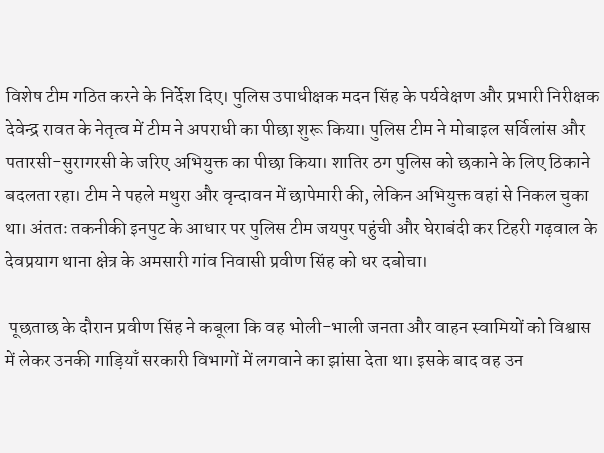विशेष टीम गठित करने के निर्देश दिए। पुलिस उपाधीक्षक मदन सिंह के पर्यवेक्षण और प्रभारी निरीक्षक देवेन्द्र रावत के नेतृत्व में टीम ने अपराधी का पीछा शुरू किया। पुलिस टीम ने मोबाइल सर्विलांस और पतारसी-सुरागरसी के जरिए अभियुक्त का पीछा किया। शातिर ठग पुलिस को छकाने के लिए ठिकाने बदलता रहा। टीम ने पहले मथुरा और वृन्दावन में छापेमारी की, लेकिन अभियुक्त वहां से निकल चुका था। अंततः तकनीकी इनपुट के आधार पर पुलिस टीम जयपुर पहुंची और घेराबंदी कर टिहरी गढ़वाल के देवप्रयाग थाना क्षेत्र के अमसारी गांव निवासी प्रवीण सिंह को धर दबोचा।

 पूछताछ के दौरान प्रवीण सिंह ने कबूला कि वह भोली-भाली जनता और वाहन स्वामियों को विश्वास में लेकर उनकी गाड़ियाँ सरकारी विभागों में लगवाने का झांसा देता था। इसके बाद वह उन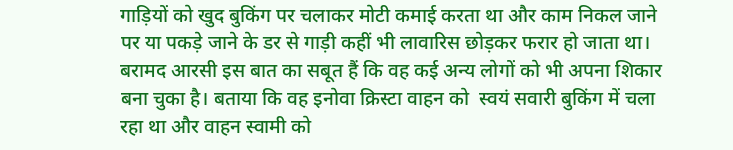गाड़ियों को खुद बुकिंग पर चलाकर मोटी कमाई करता था और काम निकल जाने पर या पकड़े जाने के डर से गाड़ी कहीं भी लावारिस छोड़कर फरार हो जाता था। बरामद आरसी इस बात का सबूत हैं कि वह कई अन्य लोगों को भी अपना शिकार बना चुका है। बताया कि वह इनोवा क्रिस्टा वाहन को  स्वयं सवारी बुकिंग में चला रहा था और वाहन स्वामी को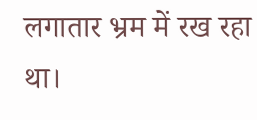लगातार भ्रम में रख रहा था।